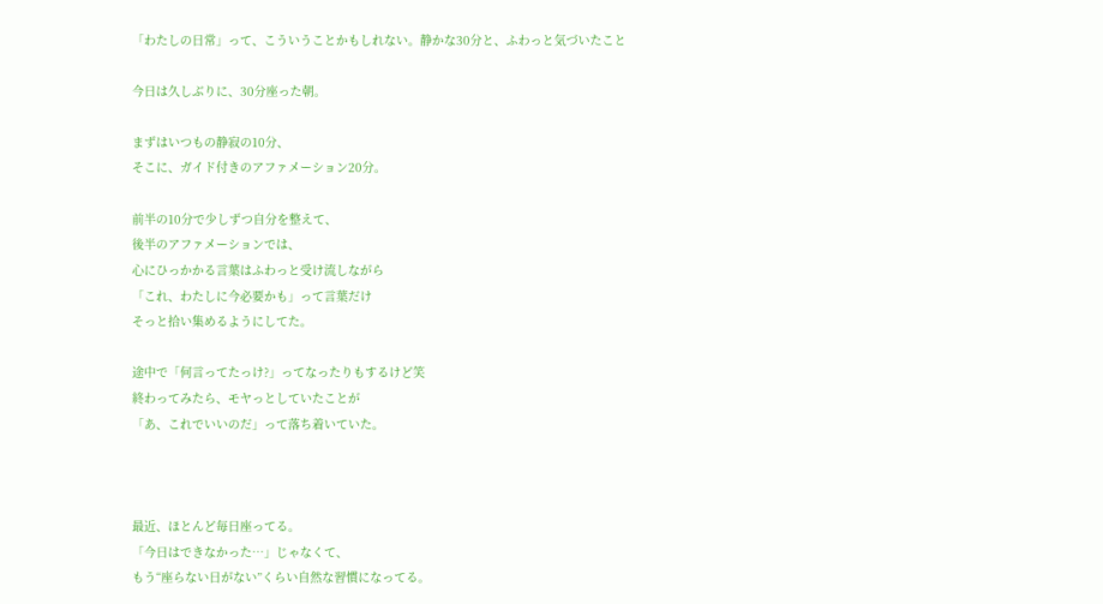「わたしの日常」って、こういうことかもしれない。静かな30分と、ふわっと気づいたこと

今日は久しぶりに、30分座った朝。

まずはいつもの静寂の10分、
そこに、ガイド付きのアファメーション20分。

前半の10分で少しずつ自分を整えて、
後半のアファメーションでは、
心にひっかかる言葉はふわっと受け流しながら
「これ、わたしに今必要かも」って言葉だけ
そっと拾い集めるようにしてた。

途中で「何言ってたっけ?」ってなったりもするけど笑
終わってみたら、モヤっとしていたことが
「あ、これでいいのだ」って落ち着いていた。



最近、ほとんど毎日座ってる。
「今日はできなかった…」じゃなくて、
もう“座らない日がない”くらい自然な習慣になってる。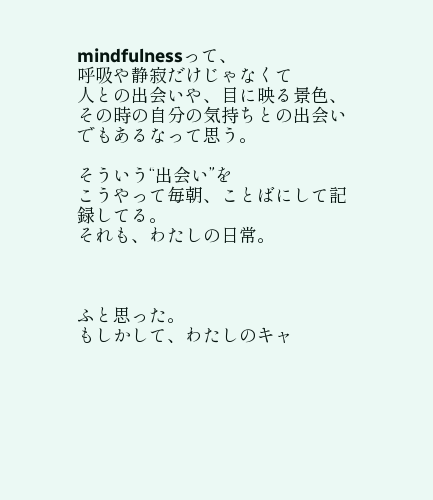mindfulnessって、
呼吸や静寂だけじゃなくて
人との出会いや、目に映る景色、
その時の自分の気持ちとの出会いでもあるなって思う。

そういう“出会い”を
こうやって毎朝、ことばにして記録してる。
それも、わたしの日常。



ふと思った。
もしかして、わたしのキャ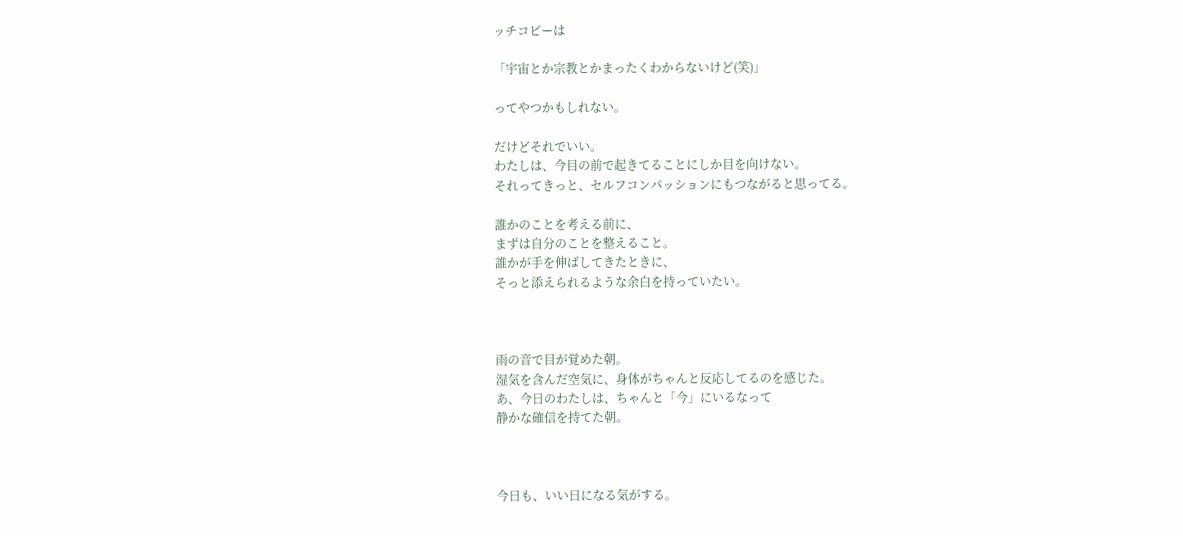ッチコピーは

「宇宙とか宗教とかまったくわからないけど(笑)」

ってやつかもしれない。

だけどそれでいい。
わたしは、今目の前で起きてることにしか目を向けない。
それってきっと、セルフコンパッションにもつながると思ってる。

誰かのことを考える前に、
まずは自分のことを整えること。
誰かが手を伸ばしてきたときに、
そっと添えられるような余白を持っていたい。



雨の音で目が覚めた朝。
湿気を含んだ空気に、身体がちゃんと反応してるのを感じた。
あ、今日のわたしは、ちゃんと「今」にいるなって
静かな確信を持てた朝。



今日も、いい日になる気がする。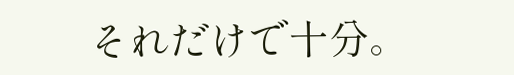それだけで十分。